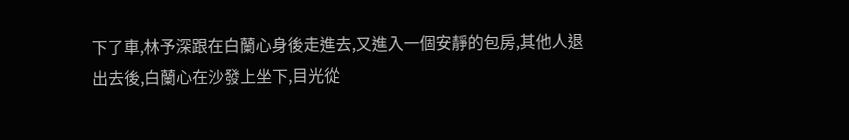下了車,林予深跟在白蘭心身後走進去,又進入一個安靜的包房,其他人退出去後,白蘭心在沙發上坐下,目光從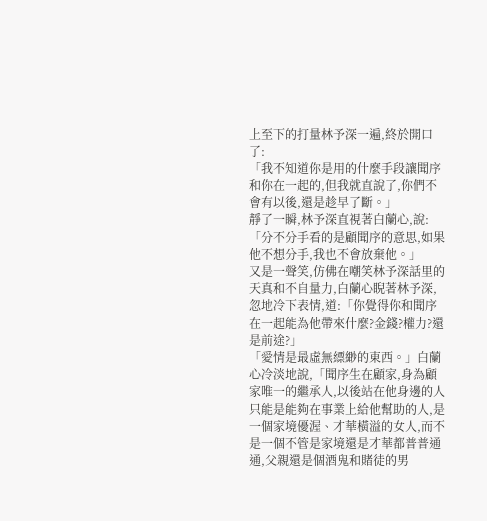上至下的打量林予深一遍,終於開口了:
「我不知道你是用的什麼手段讓聞序和你在一起的,但我就直說了,你們不會有以後,還是趁早了斷。」
靜了一瞬,林予深直視著白蘭心,說:「分不分手看的是顧聞序的意思,如果他不想分手,我也不會放棄他。」
又是一聲笑,仿佛在嘲笑林予深話里的天真和不自量力,白蘭心睨著林予深,忽地冷下表情,道:「你覺得你和聞序在一起能為他帶來什麼?金錢?權力?還是前途?」
「愛情是最虛無縹緲的東西。」白蘭心冷淡地說,「聞序生在顧家,身為顧家唯一的繼承人,以後站在他身邊的人只能是能夠在事業上給他幫助的人,是一個家境優渥、才華橫溢的女人,而不是一個不管是家境還是才華都普普通通,父親還是個酒鬼和賭徒的男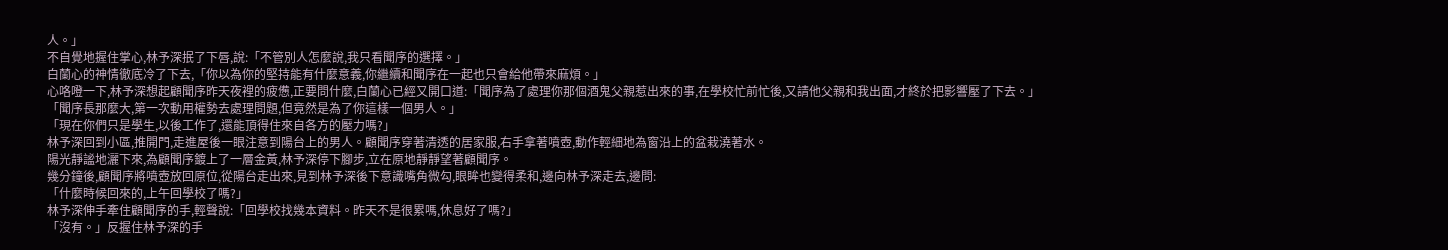人。」
不自覺地握住掌心,林予深抿了下唇,說:「不管別人怎麼說,我只看聞序的選擇。」
白蘭心的神情徹底冷了下去,「你以為你的堅持能有什麼意義,你繼續和聞序在一起也只會給他帶來麻煩。」
心咯噔一下,林予深想起顧聞序昨天夜裡的疲憊,正要問什麼,白蘭心已經又開口道:「聞序為了處理你那個酒鬼父親惹出來的事,在學校忙前忙後,又請他父親和我出面,才終於把影響壓了下去。」
「聞序長那麼大,第一次動用權勢去處理問題,但竟然是為了你這樣一個男人。」
「現在你們只是學生,以後工作了,還能頂得住來自各方的壓力嗎?」
林予深回到小區,推開門,走進屋後一眼注意到陽台上的男人。顧聞序穿著清透的居家服,右手拿著噴壺,動作輕細地為窗沿上的盆栽澆著水。
陽光靜謐地灑下來,為顧聞序鍍上了一層金黃,林予深停下腳步,立在原地靜靜望著顧聞序。
幾分鐘後,顧聞序將噴壺放回原位,從陽台走出來,見到林予深後下意識嘴角微勾,眼眸也變得柔和,邊向林予深走去,邊問:
「什麼時候回來的,上午回學校了嗎?」
林予深伸手牽住顧聞序的手,輕聲說:「回學校找幾本資料。昨天不是很累嗎,休息好了嗎?」
「沒有。」反握住林予深的手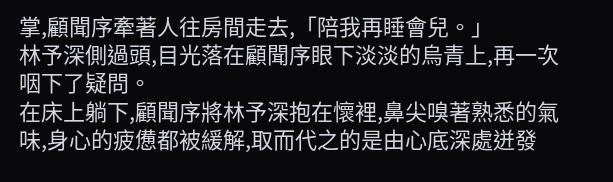掌,顧聞序牽著人往房間走去,「陪我再睡會兒。」
林予深側過頭,目光落在顧聞序眼下淡淡的烏青上,再一次咽下了疑問。
在床上躺下,顧聞序將林予深抱在懷裡,鼻尖嗅著熟悉的氣味,身心的疲憊都被緩解,取而代之的是由心底深處迸發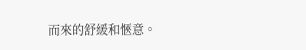而來的舒緩和愜意。